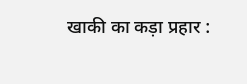खाकी का कड़ा प्रहार :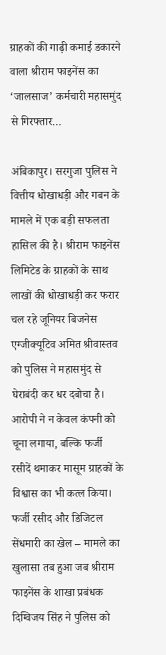ग्राहकों की गाढ़ी कमाई डकारने वाला श्रीराम फाइनेंस का ‘जालसाज’ कर्मचारी महासमुंद से गिरफ्तार…

अंबिकापुर। सरगुजा पुलिस ने वित्तीय धोखाधड़ी और गबन के मामले में एक बड़ी सफलता हासिल की है। श्रीराम फाइनेंस लिमिटेड के ग्राहकों के साथ लाखों की धोखाधड़ी कर फरार चल रहे जूनियर बिजनेस एग्जीक्यूटिव अमित श्रीवास्तव को पुलिस ने महासमुंद से घेराबंदी कर धर दबोचा है। आरोपी ने न केवल कंपनी को चूना लगाया, बल्कि फर्जी रसीदें थमाकर मासूम ग्राहकों के विश्वास का भी कत्ल किया।
फर्जी रसीद और डिजिटल सेंधमारी का खेल – मामले का खुलासा तब हुआ जब श्रीराम फाइनेंस के शाखा प्रबंधक दिग्विजय सिंह ने पुलिस को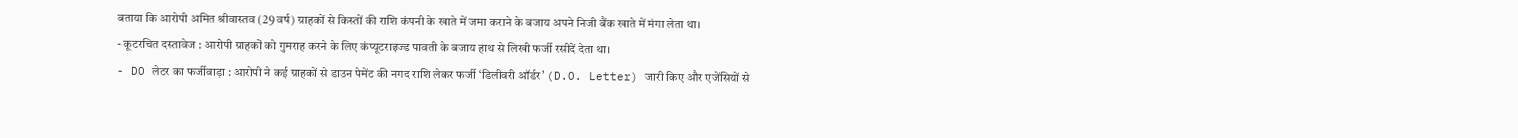बताया कि आरोपी अमित श्रीवास्तव (29 वर्ष) ग्राहकों से किस्तों की राशि कंपनी के खाते में जमा कराने के बजाय अपने निजी बैंक खाते में मंगा लेता था।
- कूटरचित दस्तावेज : आरोपी ग्राहकों को गुमराह करने के लिए कंप्यूटराइज्ड पावती के बजाय हाथ से लिखी फर्जी रसीदें देता था।
- DO लेटर का फर्जीवाड़ा : आरोपी ने कई ग्राहकों से डाउन पेमेंट की नगद राशि लेकर फर्जी ‘डिलीवरी ऑर्डर’ (D.O. Letter) जारी किए और एजेंसियों से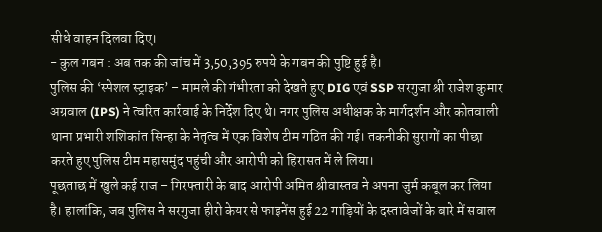सीधे वाहन दिलवा दिए।
- कुल गबन : अब तक की जांच में 3,50,395 रुपये के गबन की पुष्टि हुई है।
पुलिस की ‘स्पेशल स्ट्राइक’ – मामले की गंभीरता को देखते हुए DIG एवं SSP सरगुजा श्री राजेश कुमार अग्रवाल (IPS) ने त्वरित कार्रवाई के निर्देश दिए थे। नगर पुलिस अधीक्षक के मार्गदर्शन और कोतवाली थाना प्रभारी शशिकांत सिन्हा के नेतृत्व में एक विशेष टीम गठित की गई। तकनीकी सुरागों का पीछा करते हुए पुलिस टीम महासमुंद पहुंची और आरोपी को हिरासत में ले लिया।
पूछताछ में खुले कई राज – गिरफ्तारी के बाद आरोपी अमित श्रीवास्तव ने अपना जुर्म कबूल कर लिया है। हालांकि, जब पुलिस ने सरगुजा हीरो केयर से फाइनेंस हुई 22 गाड़ियों के दस्तावेजों के बारे में सवाल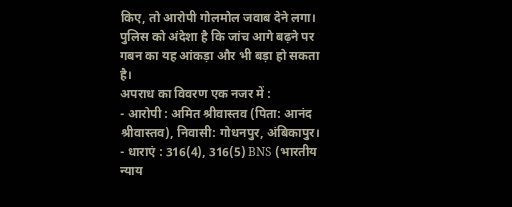किए, तो आरोपी गोलमोल जवाब देने लगा। पुलिस को अंदेशा है कि जांच आगे बढ़ने पर गबन का यह आंकड़ा और भी बड़ा हो सकता है।
अपराध का विवरण एक नजर में :
- आरोपी : अमित श्रीवास्तव (पिता: आनंद श्रीवास्तव), निवासी: गोधनपुर, अंबिकापुर।
- धाराएं : 316(4), 316(5) BNS (भारतीय न्याय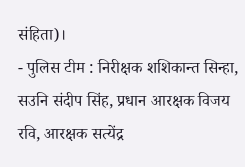संहिता)।
- पुलिस टीम : निरीक्षक शशिकान्त सिन्हा, सउनि संदीप सिंह, प्रधान आरक्षक विजय रवि, आरक्षक सत्येंद्र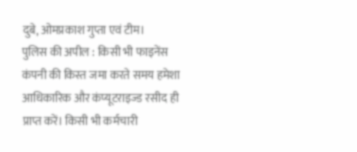दुबे, ओमप्रकाश गुप्ता एवं टीम।
पुलिस की अपील : किसी भी फाइनेंस कंपनी की किस्त जमा करते समय हमेशा आधिकारिक और कंप्यूटराइज्ड रसीद ही प्राप्त करें। किसी भी कर्मचारी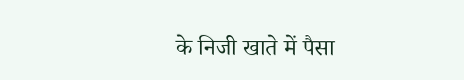के निजी खाते में पैसा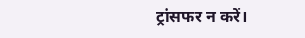ट्रांसफर न करें।